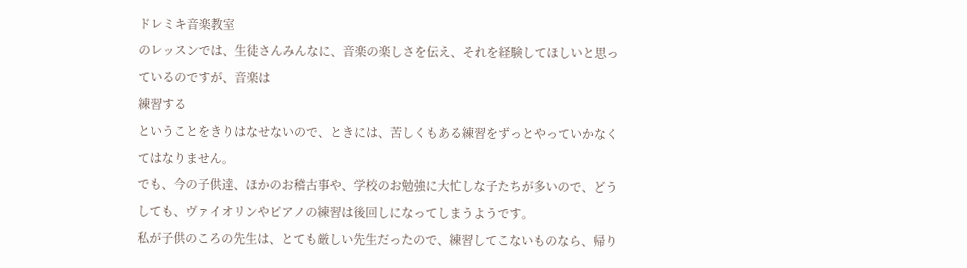ドレミキ音楽教室
のレッスンでは、生徒さんみんなに、音楽の楽しさを伝え、それを経験してほしいと思っているのですが、音楽は
練習する
ということをきりはなせないので、ときには、苦しくもある練習をずっとやっていかなくてはなりません。
でも、今の子供達、ほかのお稽古事や、学校のお勉強に大忙しな子たちが多いので、どうしても、ヴァイオリンやピアノの練習は後回しになってしまうようです。
私が子供のころの先生は、とても厳しい先生だったので、練習してこないものなら、帰り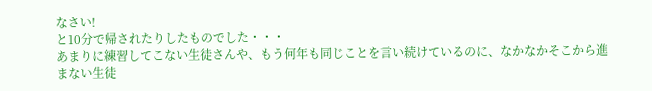なさい!
と10分で帰されたりしたものでした・・・
あまりに練習してこない生徒さんや、もう何年も同じことを言い続けているのに、なかなかそこから進まない生徒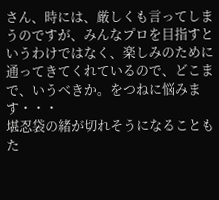さん、時には、厳しくも言ってしまうのですが、みんなプロを目指すというわけではなく、楽しみのために通ってきてくれているので、どこまで、いうべきか。をつねに悩みます・・・
堪忍袋の緒が切れそうになることもた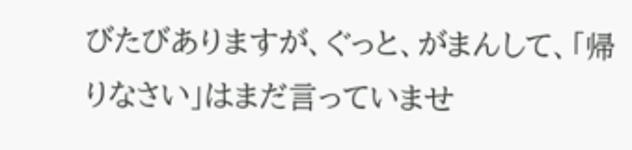びたびありますが、ぐっと、がまんして、「帰りなさい」はまだ言っていませ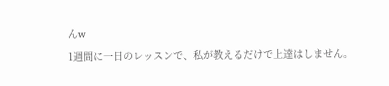んw
1週間に一日のレッスンで、私が教えるだけで上達はしません。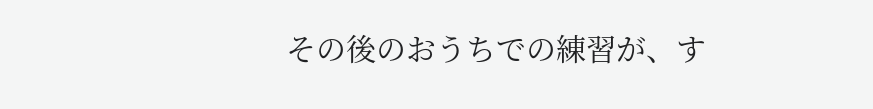その後のおうちでの練習が、す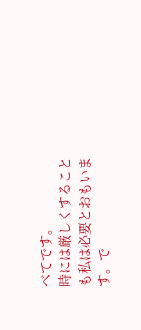べてです。
時には厳しくすることも私は必要とおもいます。で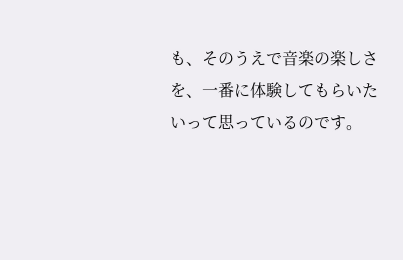も、そのうえで音楽の楽しさを、一番に体験してもらいたいって思っているのです。